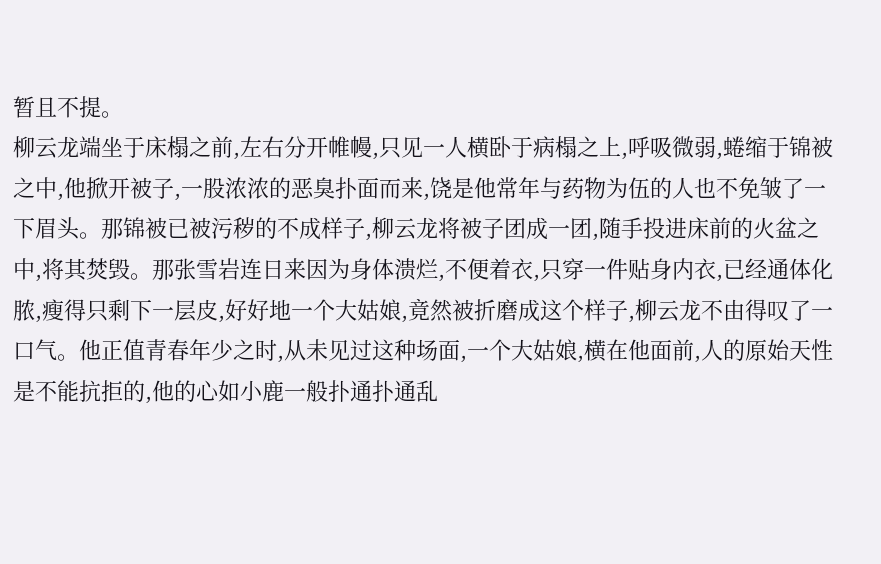暂且不提。
柳云龙端坐于床榻之前,左右分开帷幔,只见一人横卧于病榻之上,呼吸微弱,蜷缩于锦被之中,他掀开被子,一股浓浓的恶臭扑面而来,饶是他常年与药物为伍的人也不免皱了一下眉头。那锦被已被污秽的不成样子,柳云龙将被子团成一团,随手投进床前的火盆之中,将其焚毁。那张雪岩连日来因为身体溃烂,不便着衣,只穿一件贴身内衣,已经通体化脓,瘦得只剩下一层皮,好好地一个大姑娘,竟然被折磨成这个样子,柳云龙不由得叹了一口气。他正值青春年少之时,从未见过这种场面,一个大姑娘,横在他面前,人的原始天性是不能抗拒的,他的心如小鹿一般扑通扑通乱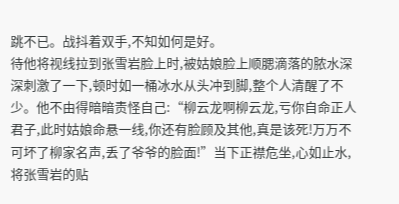跳不已。战抖着双手,不知如何是好。
待他将视线拉到张雪岩脸上时,被姑娘脸上顺腮滴落的脓水深深刺激了一下,顿时如一桶冰水从头冲到脚,整个人清醒了不少。他不由得暗暗责怪自己:“柳云龙啊柳云龙,亏你自命正人君子,此时姑娘命悬一线,你还有脸顾及其他,真是该死!万万不可坏了柳家名声,丢了爷爷的脸面!”当下正襟危坐,心如止水,将张雪岩的贴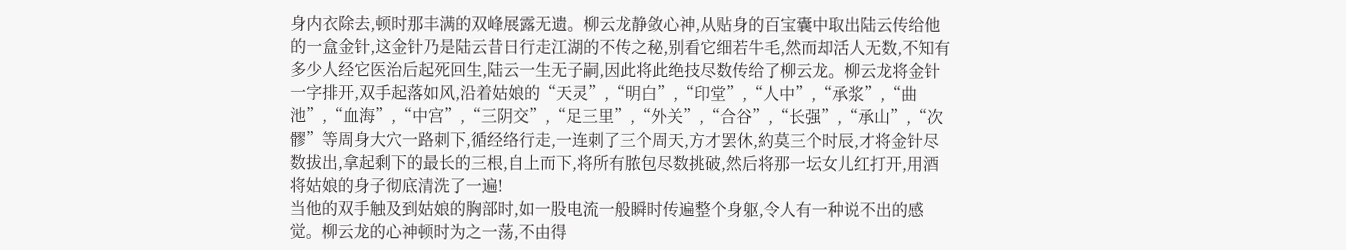身内衣除去,顿时那丰满的双峰展露无遗。柳云龙静敛心神,从贴身的百宝囊中取出陆云传给他的一盒金针,这金针乃是陆云昔日行走江湖的不传之秘,别看它细若牛毛,然而却活人无数,不知有多少人经它医治后起死回生,陆云一生无子嗣,因此将此绝技尽数传给了柳云龙。柳云龙将金针一字排开,双手起落如风,沿着姑娘的“天灵”,“明白”,“印堂”,“人中”,“承浆”,“曲池”,“血海”,“中宫”,“三阴交”,“足三里”,“外关”,“合谷”,“长强”,“承山”,“次髎”等周身大穴一路刺下,循经络行走,一连刺了三个周天,方才罢休,約莫三个时辰,才将金针尽数拔出,拿起剩下的最长的三根,自上而下,将所有脓包尽数挑破,然后将那一坛女儿红打开,用酒将姑娘的身子彻底清洗了一遍!
当他的双手触及到姑娘的胸部时,如一股电流一般瞬时传遍整个身躯,令人有一种说不出的感觉。柳云龙的心神顿时为之一荡,不由得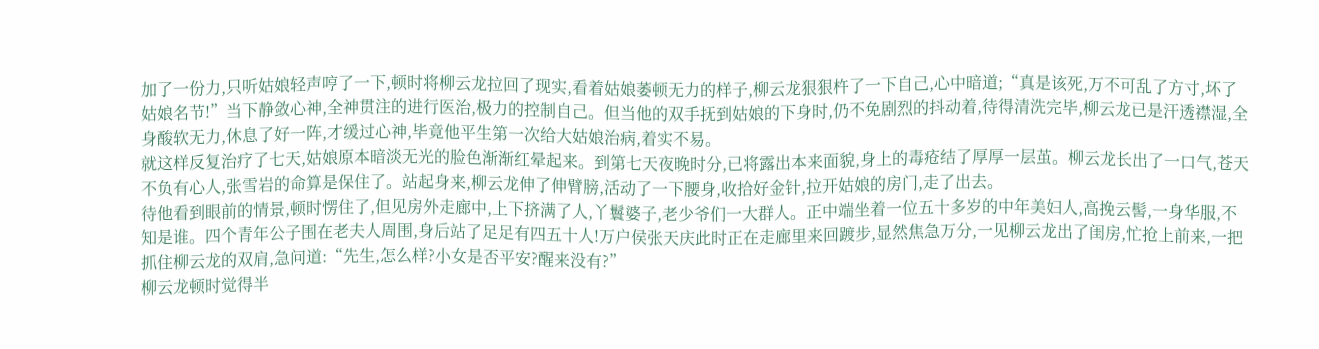加了一份力,只听姑娘轻声哼了一下,顿时将柳云龙拉回了现实,看着姑娘萎顿无力的样子,柳云龙狠狠杵了一下自己,心中暗道;“真是该死,万不可乱了方寸,坏了姑娘名节!”当下静敛心神,全神贯注的进行医治,极力的控制自己。但当他的双手抚到姑娘的下身时,仍不免剧烈的抖动着,待得清洗完毕,柳云龙已是汗透襟湿,全身酸软无力,休息了好一阵,才缓过心神,毕竟他平生第一次给大姑娘治病,着实不易。
就这样反复治疗了七天,姑娘原本暗淡无光的脸色渐渐红晕起来。到第七天夜晚时分,已将露出本来面貌,身上的毒疮结了厚厚一层茧。柳云龙长出了一口气,苍天不负有心人,张雪岩的命算是保住了。站起身来,柳云龙伸了伸臂膀,活动了一下腰身,收拾好金针,拉开姑娘的房门,走了出去。
待他看到眼前的情景,顿时愣住了,但见房外走廊中,上下挤满了人,丫鬟婆子,老少爷们一大群人。正中端坐着一位五十多岁的中年美妇人,高挽云髻,一身华服,不知是谁。四个青年公子围在老夫人周围,身后站了足足有四五十人!万户侯张天庆此时正在走廊里来回踱步,显然焦急万分,一见柳云龙出了闺房,忙抢上前来,一把抓住柳云龙的双肩,急问道:“先生,怎么样?小女是否平安?醒来没有?”
柳云龙顿时觉得半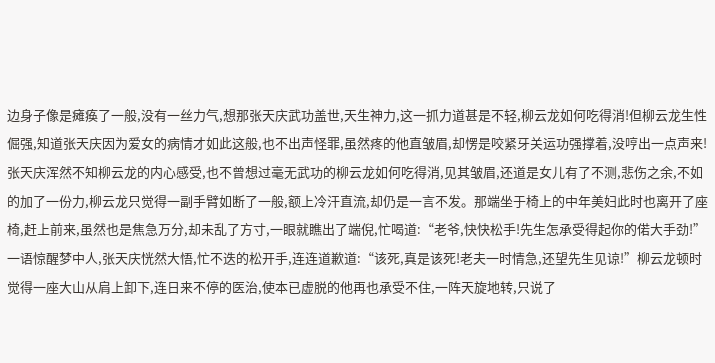边身子像是瘫痪了一般,没有一丝力气,想那张天庆武功盖世,天生神力,这一抓力道甚是不轻,柳云龙如何吃得消!但柳云龙生性倔强,知道张天庆因为爱女的病情才如此这般,也不出声怪罪,虽然疼的他直皱眉,却愣是咬紧牙关运功强撑着,没哼出一点声来!
张天庆浑然不知柳云龙的内心感受,也不曾想过毫无武功的柳云龙如何吃得消,见其皱眉,还道是女儿有了不测,悲伤之余,不如的加了一份力,柳云龙只觉得一副手臂如断了一般,额上冷汗直流,却仍是一言不发。那端坐于椅上的中年美妇此时也离开了座椅,赶上前来,虽然也是焦急万分,却未乱了方寸,一眼就瞧出了端倪,忙喝道:“老爷,快快松手!先生怎承受得起你的偌大手劲!”
一语惊醒梦中人,张天庆恍然大悟,忙不迭的松开手,连连道歉道:“该死,真是该死!老夫一时情急,还望先生见谅!”柳云龙顿时觉得一座大山从肩上卸下,连日来不停的医治,使本已虚脱的他再也承受不住,一阵天旋地转,只说了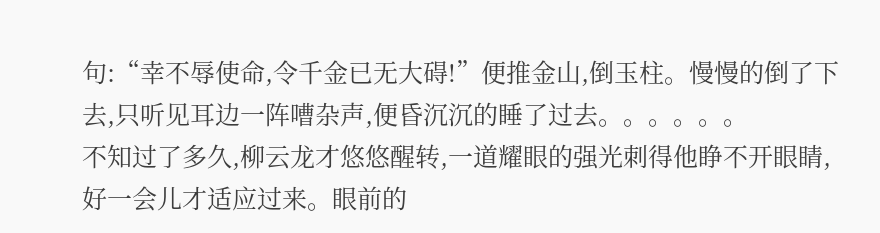句:“幸不辱使命,令千金已无大碍!”便推金山,倒玉柱。慢慢的倒了下去,只听见耳边一阵嘈杂声,便昏沉沉的睡了过去。。。。。。
不知过了多久,柳云龙才悠悠醒转,一道耀眼的强光刺得他睁不开眼睛,好一会儿才适应过来。眼前的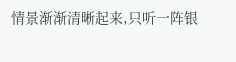情景渐渐清晰起来,只听一阵银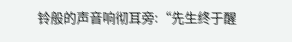铃般的声音响彻耳旁:“先生终于醒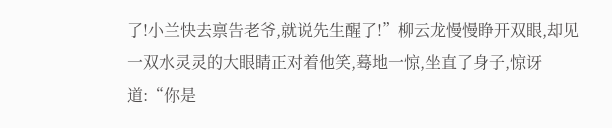了!小兰快去禀告老爷,就说先生醒了!”柳云龙慢慢睁开双眼,却见一双水灵灵的大眼睛正对着他笑,蓦地一惊,坐直了身子,惊讶道:“你是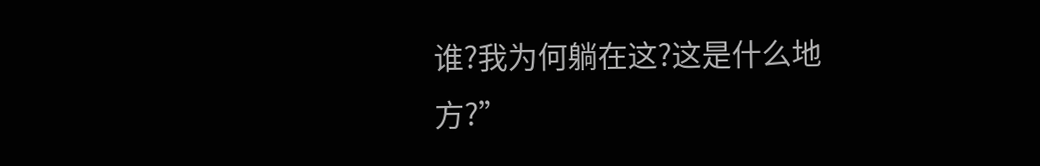谁?我为何躺在这?这是什么地方?”